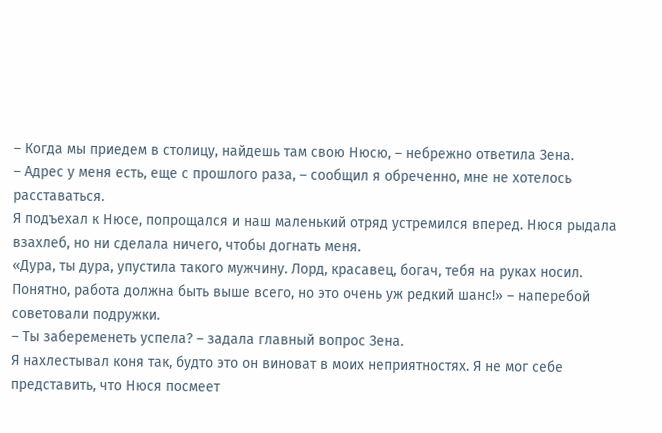– Когда мы приедем в столицу, найдешь там свою Нюсю, – небрежно ответила Зена.
– Адрес у меня есть, еще с прошлого раза, – сообщил я обреченно, мне не хотелось расставаться.
Я подъехал к Нюсе, попрощался и наш маленький отряд устремился вперед. Нюся рыдала взахлеб, но ни сделала ничего, чтобы догнать меня.
«Дура, ты дура, упустила такого мужчину. Лорд, красавец, богач, тебя на руках носил. Понятно, работа должна быть выше всего, но это очень уж редкий шанс!» – наперебой советовали подружки.
– Ты забеременеть успела? – задала главный вопрос Зена.
Я нахлестывал коня так, будто это он виноват в моих неприятностях. Я не мог себе представить, что Нюся посмеет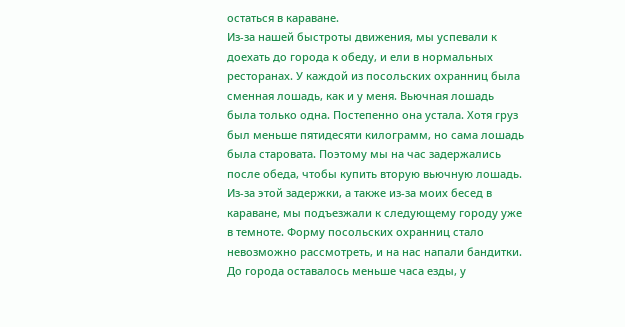остаться в караване.
Из-за нашей быстроты движения, мы успевали к доехать до города к обеду, и ели в нормальных ресторанах. У каждой из посольских охранниц была сменная лошадь, как и у меня. Вьючная лошадь была только одна. Постепенно она устала. Хотя груз был меньше пятидесяти килограмм, но сама лошадь была старовата. Поэтому мы на час задержались после обеда, чтобы купить вторую вьючную лошадь. Из-за этой задержки, а также из-за моих бесед в караване, мы подъезжали к следующему городу уже в темноте. Форму посольских охранниц стало невозможно рассмотреть, и на нас напали бандитки. До города оставалось меньше часа езды, у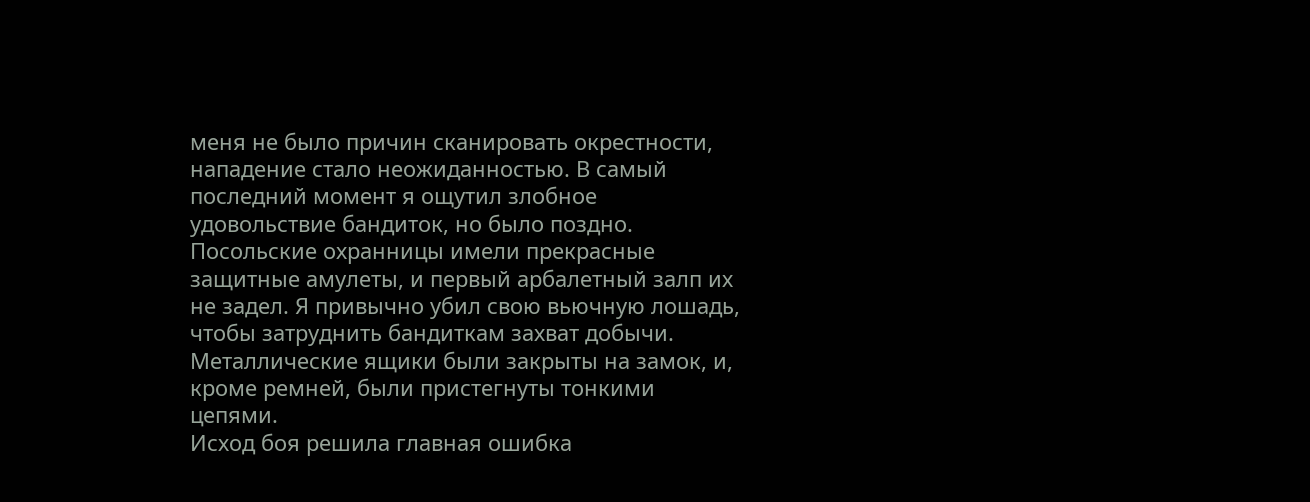меня не было причин сканировать окрестности, нападение стало неожиданностью. В самый последний момент я ощутил злобное удовольствие бандиток, но было поздно. Посольские охранницы имели прекрасные защитные амулеты, и первый арбалетный залп их не задел. Я привычно убил свою вьючную лошадь, чтобы затруднить бандиткам захват добычи. Металлические ящики были закрыты на замок, и, кроме ремней, были пристегнуты тонкими цепями.
Исход боя решила главная ошибка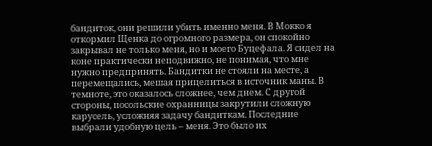бандиток, они решили убить именно меня. В Мокко я откормил Щенка до огромного размера, он спокойно закрывал не только меня, но и моего Буцефала. Я сидел на коне практически неподвижно, не понимая, что мне нужно предпринять. Бандитки не стояли на месте, а перемещались, мешая прицелиться в источник маны. В темноте, это оказалось сложнее, чем днем. С другой стороны, посольские охранницы закрутили сложную карусель, усложняя задачу бандиткам. Последние выбрали удобную цель – меня. Это было их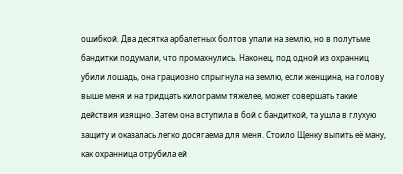ошибкой. Два десятка арбалетных болтов упали на землю, но в полутьме бандитки подумали, что промахнулись. Наконец, под одной из охранниц убили лошадь, она грациозно спрыгнула на землю, если женщина, на голову выше меня и на тридцать килограмм тяжелее, может совершать такие действия изящно. Затем она вступила в бой с бандиткой, та ушла в глухую защиту и оказалась легко досягаема для меня. Стоило Щенку выпить её ману, как охранница отрубила ей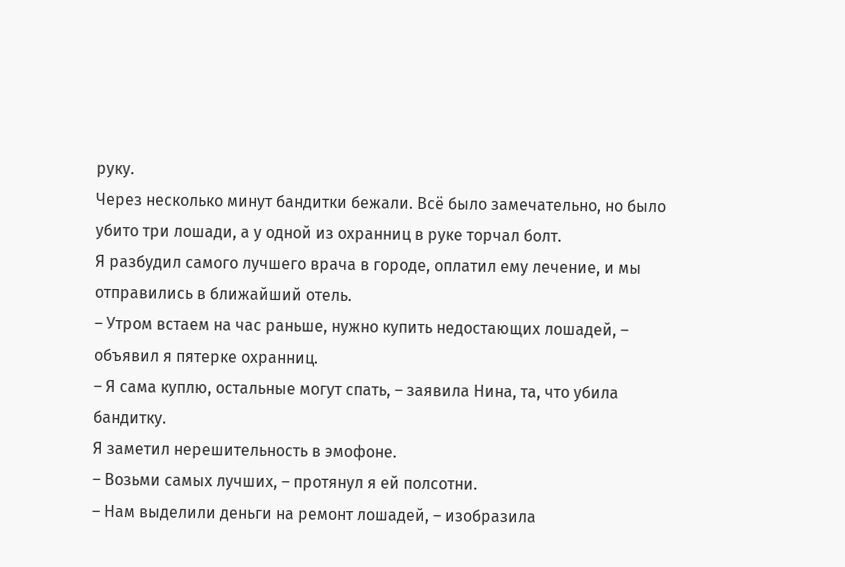руку.
Через несколько минут бандитки бежали. Всё было замечательно, но было убито три лошади, а у одной из охранниц в руке торчал болт.
Я разбудил самого лучшего врача в городе, оплатил ему лечение, и мы отправились в ближайший отель.
– Утром встаем на час раньше, нужно купить недостающих лошадей, – объявил я пятерке охранниц.
– Я сама куплю, остальные могут спать, – заявила Нина, та, что убила бандитку.
Я заметил нерешительность в эмофоне.
– Возьми самых лучших, – протянул я ей полсотни.
– Нам выделили деньги на ремонт лошадей, – изобразила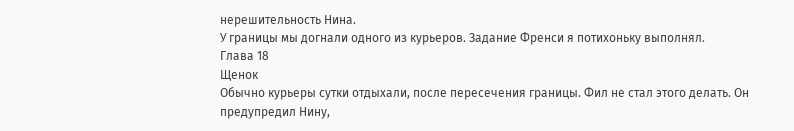нерешительность Нина.
У границы мы догнали одного из курьеров. Задание Френси я потихоньку выполнял.
Глава 18
Щенок
Обычно курьеры сутки отдыхали, после пересечения границы. Фил не стал этого делать. Он предупредил Нину,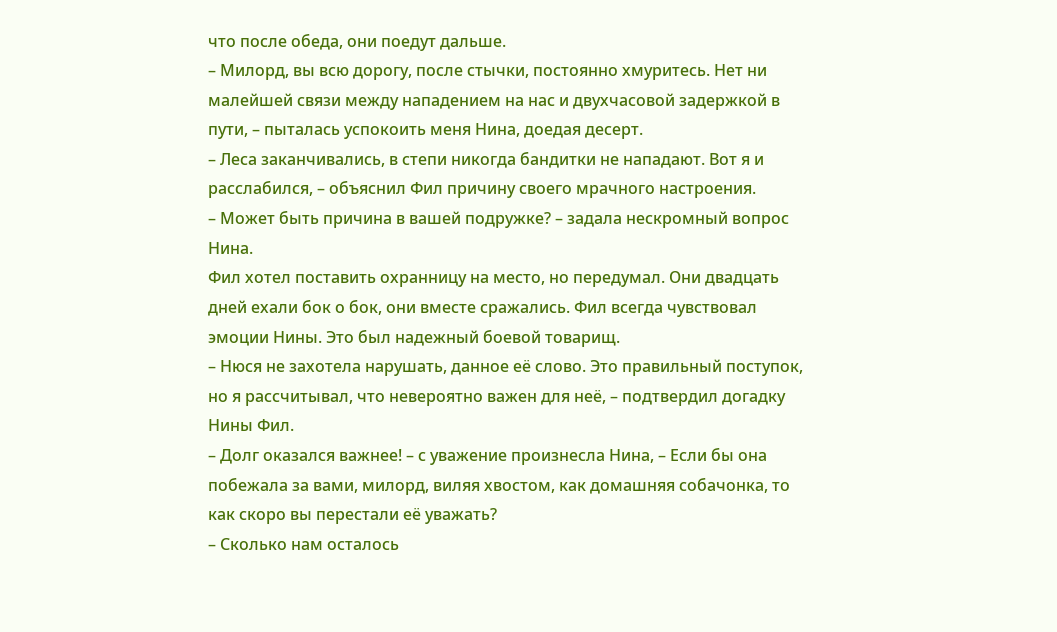что после обеда, они поедут дальше.
– Милорд, вы всю дорогу, после стычки, постоянно хмуритесь. Нет ни малейшей связи между нападением на нас и двухчасовой задержкой в пути, – пыталась успокоить меня Нина, доедая десерт.
– Леса заканчивались, в степи никогда бандитки не нападают. Вот я и расслабился, – объяснил Фил причину своего мрачного настроения.
– Может быть причина в вашей подружке? – задала нескромный вопрос Нина.
Фил хотел поставить охранницу на место, но передумал. Они двадцать дней ехали бок о бок, они вместе сражались. Фил всегда чувствовал эмоции Нины. Это был надежный боевой товарищ.
– Нюся не захотела нарушать, данное её слово. Это правильный поступок, но я рассчитывал, что невероятно важен для неё, – подтвердил догадку Нины Фил.
– Долг оказался важнее! – с уважение произнесла Нина, – Если бы она побежала за вами, милорд, виляя хвостом, как домашняя собачонка, то как скоро вы перестали её уважать?
– Сколько нам осталось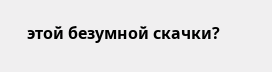этой безумной скачки?